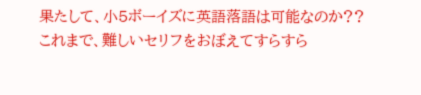果たして、小5ボーイズに英語落語は可能なのか??
これまで、難しいセリフをおぼえてすらすら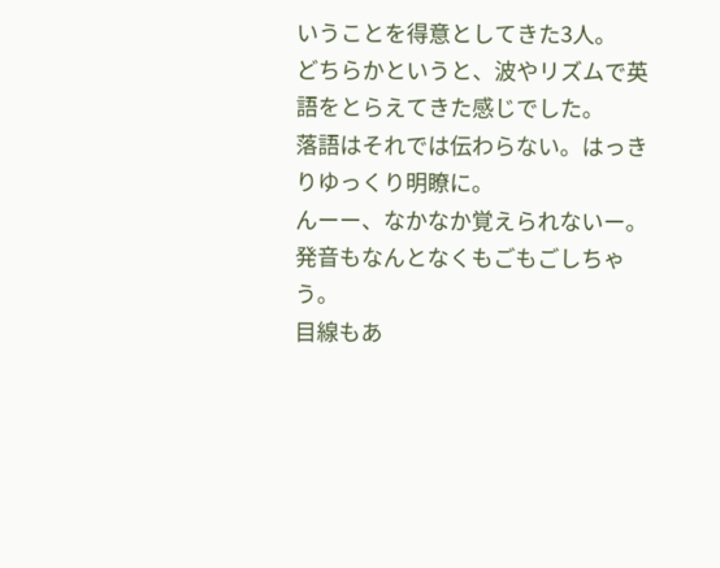いうことを得意としてきた3人。
どちらかというと、波やリズムで英語をとらえてきた感じでした。
落語はそれでは伝わらない。はっきりゆっくり明瞭に。
んーー、なかなか覚えられないー。
発音もなんとなくもごもごしちゃう。
目線もあ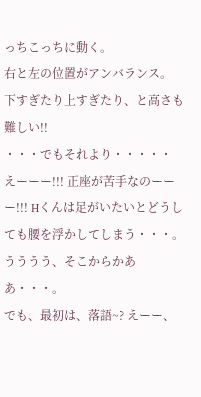っちこっちに動く。
右と左の位置がアンバランス。
下すぎたり上すぎたり、と高さも難しい!!
・・・でもそれより・・・・・
えーーー!!! 正座が苦手なのーーー!!! Hくんは足がいたいとどうしても腰を浮かしてしまう・・・。
うううう、そこからかああ・・・。
でも、最初は、落語~? えーー、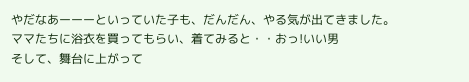やだなあーーーといっていた子も、だんだん、やる気が出てきました。
ママたちに浴衣を買ってもらい、着てみると・・おっ!いい男
そして、舞台に上がって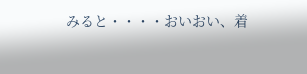みると・・・・おいおい、着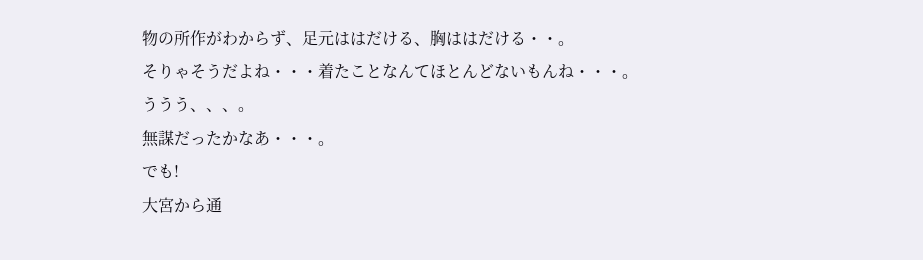物の所作がわからず、足元ははだける、胸ははだける・・。
そりゃそうだよね・・・着たことなんてほとんどないもんね・・・。
ううう、、、。
無謀だったかなあ・・・。
でも!
大宮から通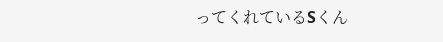ってくれているSくん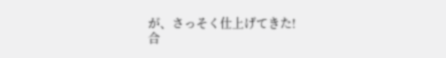が、さっそく仕上げてきた!
合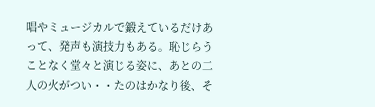唱やミュージカルで鍛えているだけあって、発声も演技力もある。恥じらうことなく堂々と演じる姿に、あとの二人の火がつい・・たのはかなり後、そ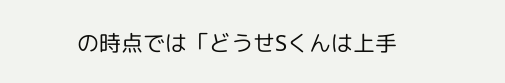の時点では「どうせSくんは上手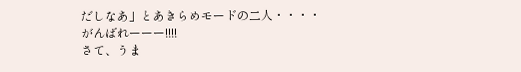だしなあ」とあきらめモードの二人・・・・
がんばれーーー!!!!
さて、うま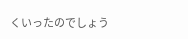くいったのでしょう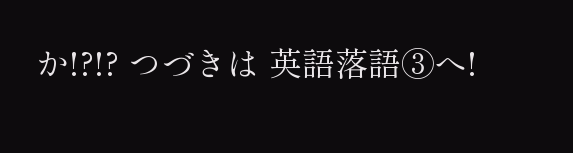か!?!? つづきは 英語落語③へ!